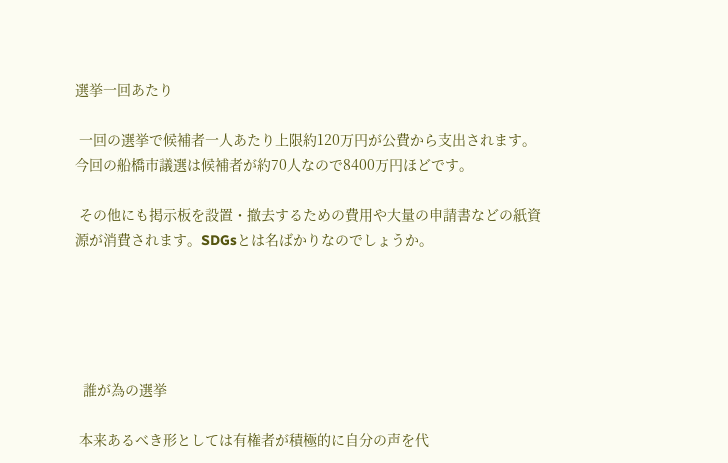選挙一回あたり

 一回の選挙で候補者一人あたり上限約120万円が公費から支出されます。今回の船橋市議選は候補者が約70人なので8400万円ほどです。

 その他にも掲示板を設置・撤去するための費用や大量の申請書などの紙資源が消費されます。SDGsとは名ばかりなのでしょうか。





  誰が為の選挙

 本来あるべき形としては有権者が積極的に自分の声を代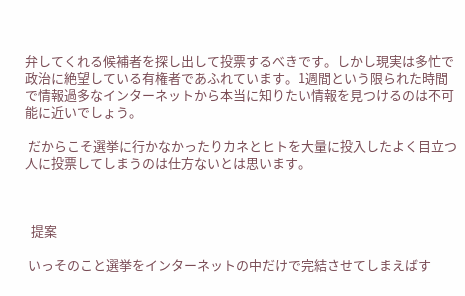弁してくれる候補者を探し出して投票するべきです。しかし現実は多忙で政治に絶望している有権者であふれています。1週間という限られた時間で情報過多なインターネットから本当に知りたい情報を見つけるのは不可能に近いでしょう。

 だからこそ選挙に行かなかったりカネとヒトを大量に投入したよく目立つ人に投票してしまうのは仕方ないとは思います。



  提案

 いっそのこと選挙をインターネットの中だけで完結させてしまえばす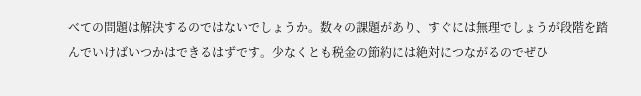べての問題は解決するのではないでしょうか。数々の課題があり、すぐには無理でしょうが段階を踏んでいけばいつかはできるはずです。少なくとも税金の節約には絶対につながるのでぜひ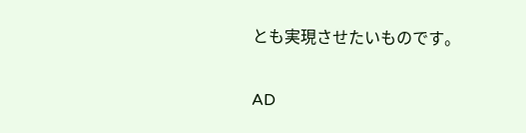とも実現させたいものです。

AD